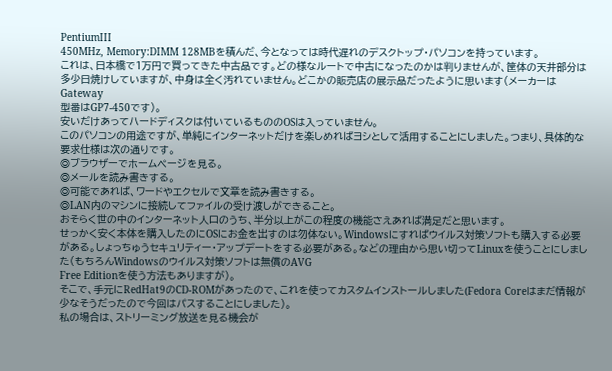PentiumIII
450MHz, Memory:DIMM 128MBを積んだ、今となっては時代遅れのデスクトップ・パソコンを持っています。
これは、日本橋で1万円で買ってきた中古品です。どの様なルートで中古になったのかは判りませんが、筐体の天井部分は多少日焼けしていますが、中身は全く汚れていません。どこかの販売店の展示品だったように思います(メーカーはGateway
型番はGP7-450です)。
安いだけあってハードディスクは付いているもののOSは入っていません。
このパソコンの用途ですが、単純にインターネットだけを楽しめればヨシとして活用することにしました。つまり、具体的な要求仕様は次の通りです。
◎ブラウザーでホームページを見る。
◎メールを読み書きする。
◎可能であれば、ワードやエクセルで文章を読み書きする。
◎LAN内のマシンに接続してファイルの受け渡しができること。
おそらく世の中のインターネット人口のうち、半分以上がこの程度の機能さえあれば満足だと思います。
せっかく安く本体を購入したのにOSにお金を出すのは勿体ない。Windowsにすればウイルス対策ソフトも購入する必要がある。しょっちゅうセキュリティー・アップデートをする必要がある。などの理由から思い切ってLinuxを使うことにしました(もちろんWindowsのウイルス対策ソフトは無償のAVG
Free Editionを使う方法もありますが)。
そこで、手元にRedHat9のCD-ROMがあったので、これを使ってカスタムインストールしました(Fedora Coreはまだ情報が少なそうだったので今回はパスすることにしました)。
私の場合は、ストリーミング放送を見る機会が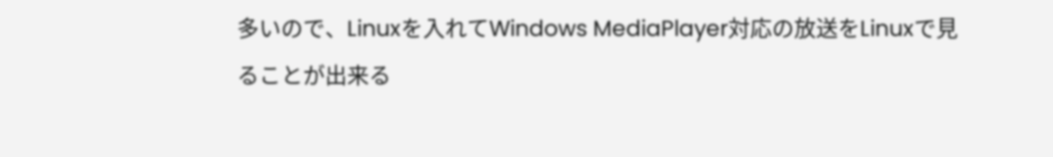多いので、Linuxを入れてWindows MediaPlayer対応の放送をLinuxで見ることが出来る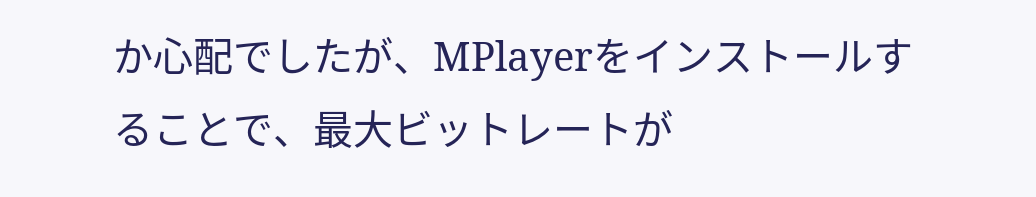か心配でしたが、MPlayerをインストールすることで、最大ビットレートが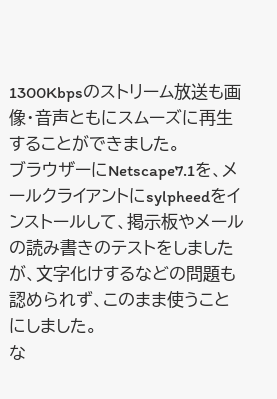1300Kbpsのストリーム放送も画像・音声ともにスムーズに再生することができました。
ブラウザーにNetscape7.1を、メールクライアントにsylpheedをインストールして、掲示板やメールの読み書きのテストをしましたが、文字化けするなどの問題も認められず、このまま使うことにしました。
な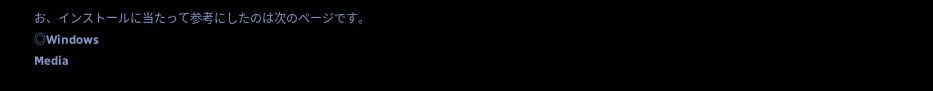お、インストールに当たって参考にしたのは次のページです。
◎Windows
Media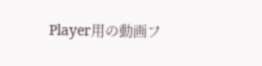Player用の動画フ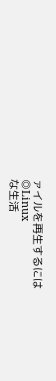ァイルを再生するには
◎Linux
な生活